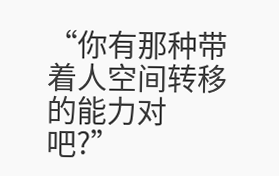“你有那种带着人空间转移的能力对吧?”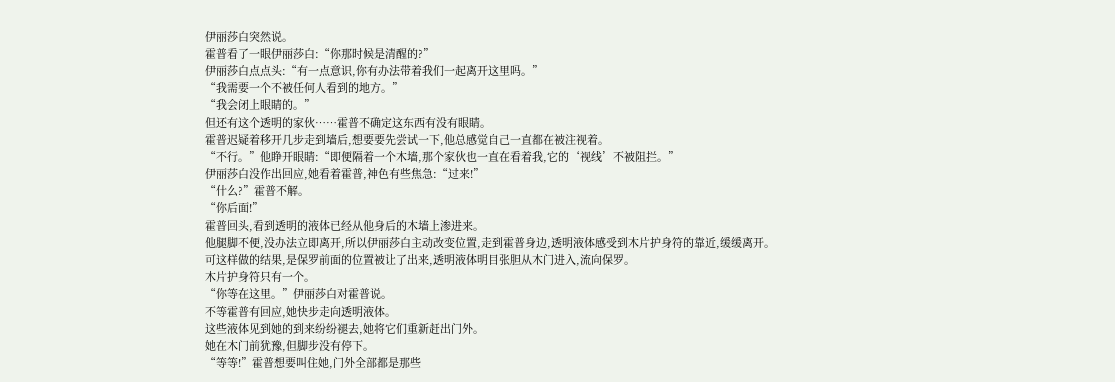伊丽莎白突然说。
霍普看了一眼伊丽莎白:“你那时候是清醒的?”
伊丽莎白点点头:“有一点意识,你有办法带着我们一起离开这里吗。”
“我需要一个不被任何人看到的地方。”
“我会闭上眼睛的。”
但还有这个透明的家伙……霍普不确定这东西有没有眼睛。
霍普迟疑着移开几步走到墙后,想要要先尝试一下,他总感觉自己一直都在被注视着。
“不行。”他睁开眼睛:“即便隔着一个木墙,那个家伙也一直在看着我,它的‘视线’不被阻拦。”
伊丽莎白没作出回应,她看着霍普,神色有些焦急:“过来!”
“什么?”霍普不解。
“你后面!”
霍普回头,看到透明的液体已经从他身后的木墙上渗进来。
他腿脚不便,没办法立即离开,所以伊丽莎白主动改变位置,走到霍普身边,透明液体感受到木片护身符的靠近,缓缓离开。
可这样做的结果,是保罗前面的位置被让了出来,透明液体明目张胆从木门进入,流向保罗。
木片护身符只有一个。
“你等在这里。”伊丽莎白对霍普说。
不等霍普有回应,她快步走向透明液体。
这些液体见到她的到来纷纷褪去,她将它们重新赶出门外。
她在木门前犹豫,但脚步没有停下。
“等等!”霍普想要叫住她,门外全部都是那些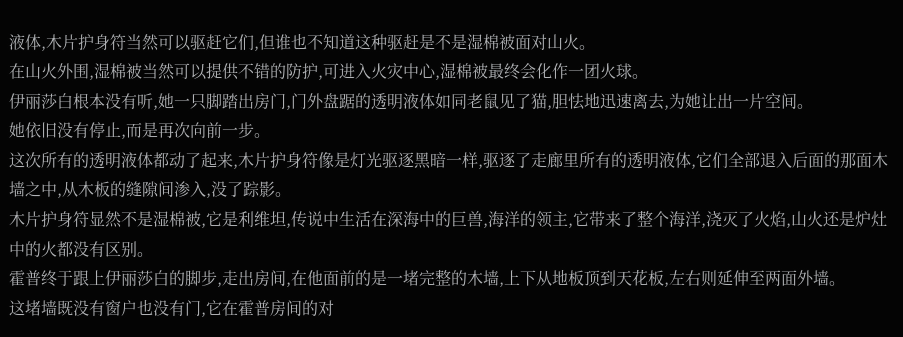液体,木片护身符当然可以驱赶它们,但谁也不知道这种驱赶是不是湿棉被面对山火。
在山火外围,湿棉被当然可以提供不错的防护,可进入火灾中心,湿棉被最终会化作一团火球。
伊丽莎白根本没有听,她一只脚踏出房门,门外盘踞的透明液体如同老鼠见了猫,胆怯地迅速离去,为她让出一片空间。
她依旧没有停止,而是再次向前一步。
这次所有的透明液体都动了起来,木片护身符像是灯光驱逐黑暗一样,驱逐了走廊里所有的透明液体,它们全部退入后面的那面木墙之中,从木板的缝隙间渗入,没了踪影。
木片护身符显然不是湿棉被,它是利维坦,传说中生活在深海中的巨兽,海洋的领主,它带来了整个海洋,浇灭了火焰,山火还是炉灶中的火都没有区别。
霍普终于跟上伊丽莎白的脚步,走出房间,在他面前的是一堵完整的木墙,上下从地板顶到天花板,左右则延伸至两面外墙。
这堵墙既没有窗户也没有门,它在霍普房间的对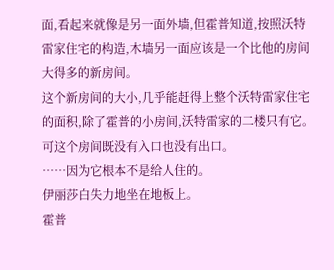面,看起来就像是另一面外墙,但霍普知道,按照沃特雷家住宅的构造,木墙另一面应该是一个比他的房间大得多的新房间。
这个新房间的大小,几乎能赶得上整个沃特雷家住宅的面积,除了霍普的小房间,沃特雷家的二楼只有它。
可这个房间既没有入口也没有出口。
……因为它根本不是给人住的。
伊丽莎白失力地坐在地板上。
霍普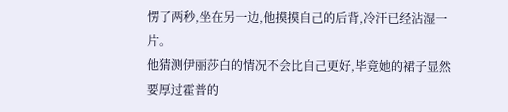愣了两秒,坐在另一边,他摸摸自己的后背,冷汗已经沾湿一片。
他猜测伊丽莎白的情况不会比自己更好,毕竟她的裙子显然要厚过霍普的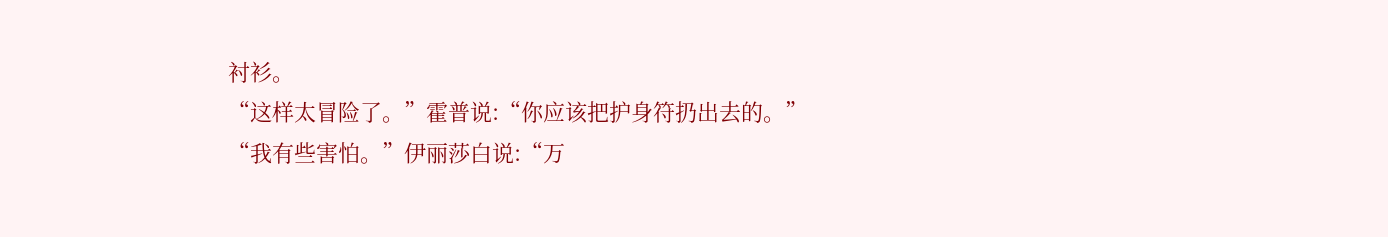衬衫。
“这样太冒险了。”霍普说:“你应该把护身符扔出去的。”
“我有些害怕。”伊丽莎白说:“万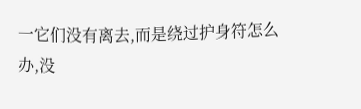一它们没有离去,而是绕过护身符怎么办,没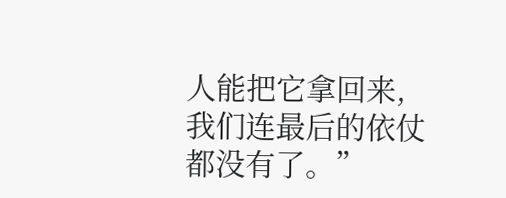人能把它拿回来,我们连最后的依仗都没有了。”